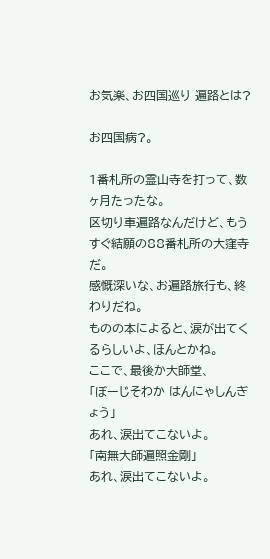お気楽、お四国巡り 遍路とは?

お四国病?。

1番札所の霊山寺を打って、数ヶ月たったな。
区切り車遍路なんだけど、もうすぐ結願の88番札所の大窪寺だ。
感慨深いな、お遍路旅行も、終わりだね。
ものの本によると、涙が出てくるらしいよ、ほんとかね。
ここで、最後か大師堂、
「ぼーじそわか はんにゃしんぎょう」
あれ、涙出てこないよ。
「南無大師遍照金剛」
あれ、涙出てこないよ。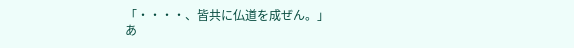「・・・・、皆共に仏道を成ぜん。」
あ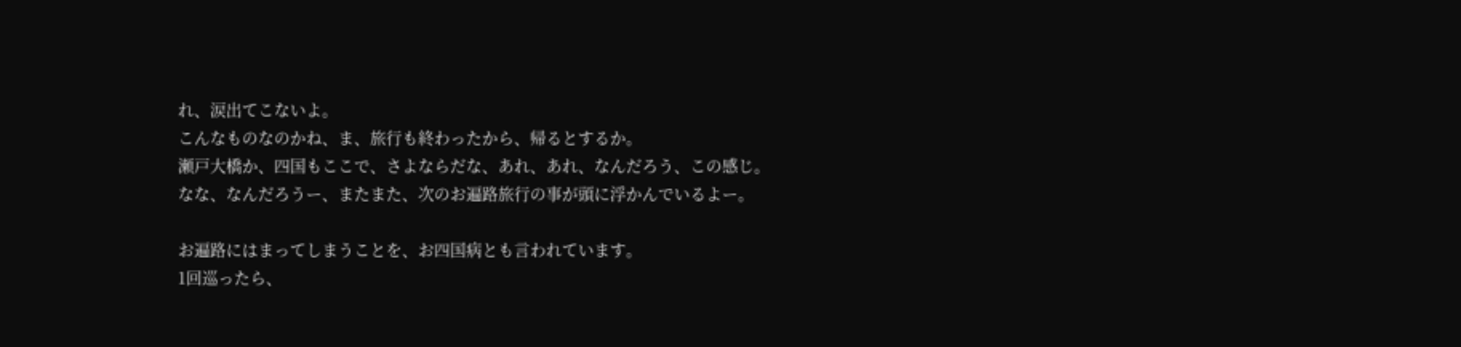れ、涙出てこないよ。
こんなものなのかね、ま、旅行も終わったから、帰るとするか。
瀬戸大橋か、四国もここで、さよならだな、あれ、あれ、なんだろう、この感じ。
なな、なんだろうー、またまた、次のお遍路旅行の事が頭に浮かんでいるよー。

お遍路にはまってしまうことを、お四国病とも言われています。
1回巡ったら、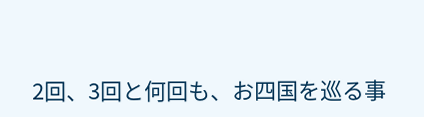2回、3回と何回も、お四国を巡る事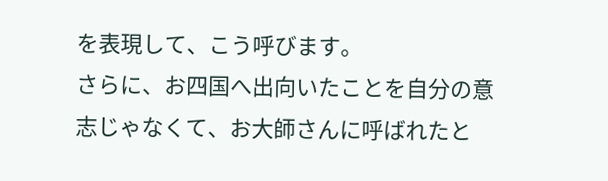を表現して、こう呼びます。
さらに、お四国へ出向いたことを自分の意志じゃなくて、お大師さんに呼ばれたと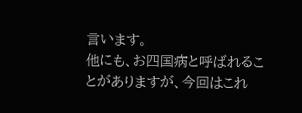言います。
他にも、お四国病と呼ばれることがありますが、今回はこれ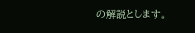の解説とします。